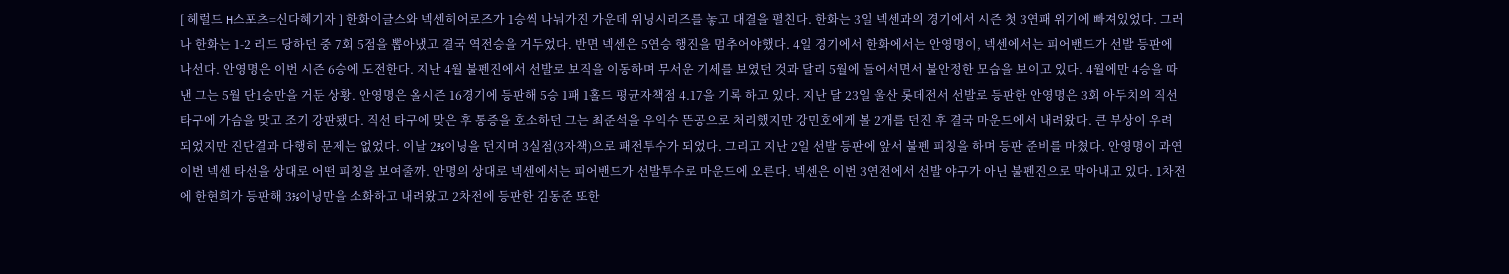[ 헤럴드 H스포츠=신다혜기자 ] 한화이글스와 넥센히어로즈가 1승씩 나눠가진 가운데 위닝시리즈를 놓고 대결을 펼친다. 한화는 3일 넥센과의 경기에서 시즌 첫 3연패 위기에 빠져있었다. 그러나 한화는 1-2 리드 당하던 중 7회 5점을 뽑아냈고 결국 역전승을 거두었다. 반면 넥센은 5연승 행진을 멈추어야했다. 4일 경기에서 한화에서는 안영명이, 넥센에서는 피어밴드가 선발 등판에 나선다. 안영명은 이번 시즌 6승에 도전한다. 지난 4월 불펜진에서 선발로 보직을 이동하며 무서운 기세를 보였던 것과 달리 5월에 들어서면서 불안정한 모습을 보이고 있다. 4월에만 4승을 따낸 그는 5월 단1승만을 거둔 상황. 안영명은 올시즌 16경기에 등판해 5승 1패 1홀드 평균자책점 4.17을 기록 하고 있다. 지난 달 23일 울산 롯데전서 선발로 등판한 안영명은 3회 아두치의 직선타구에 가슴을 맞고 조기 강판됐다. 직선 타구에 맞은 후 통증을 호소하던 그는 최준석을 우익수 뜬공으로 처리했지만 강민호에게 볼 2개를 던진 후 결국 마운드에서 내려왔다. 큰 부상이 우려 되었지만 진단결과 다행히 문제는 없었다. 이날 2⅔이닝을 던지며 3실점(3자책)으로 패전투수가 되었다. 그리고 지난 2일 선발 등판에 앞서 불펜 피칭을 하며 등판 준비를 마쳤다. 안영명이 과연 이번 넥센 타선을 상대로 어떤 피칭을 보여줄까. 안명의 상대로 넥센에서는 피어밴드가 선발투수로 마운드에 오른다. 넥센은 이번 3연전에서 선발 야구가 아닌 불펜진으로 막아내고 있다. 1차전에 한현희가 등판해 3⅓이닝만을 소화하고 내려왔고 2차전에 등판한 김동준 또한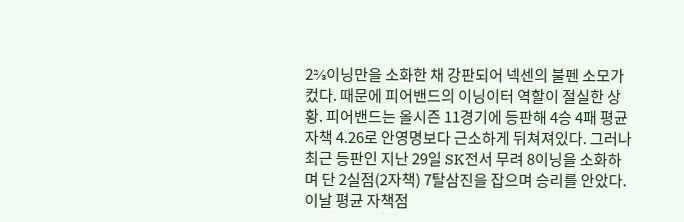2⅔이닝만을 소화한 채 강판되어 넥센의 불펜 소모가 컸다. 때문에 피어밴드의 이닝이터 역할이 절실한 상황. 피어밴드는 올시즌 11경기에 등판해 4승 4패 평균자책 4.26로 안영명보다 근소하게 뒤쳐져있다. 그러나 최근 등판인 지난 29일 SK전서 무려 8이닝을 소화하며 단 2실점(2자책) 7탈삼진을 잡으며 승리를 안았다. 이날 평균 자책점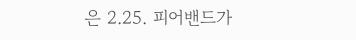은 2.25. 피어밴드가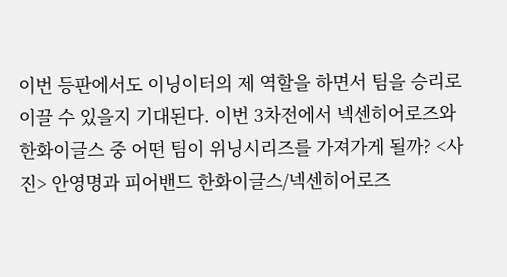이번 등판에서도 이닝이터의 제 역할을 하면서 팀을 승리로 이끌 수 있을지 기대된다. 이번 3차전에서 넥센히어로즈와 한화이글스 중 어떤 팀이 위닝시리즈를 가져가게 될까? <사진> 안영명과 피어밴드 한화이글스/넥센히어로즈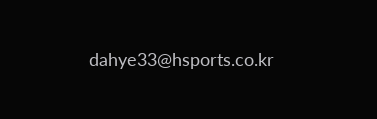dahye33@hsports.co.kr